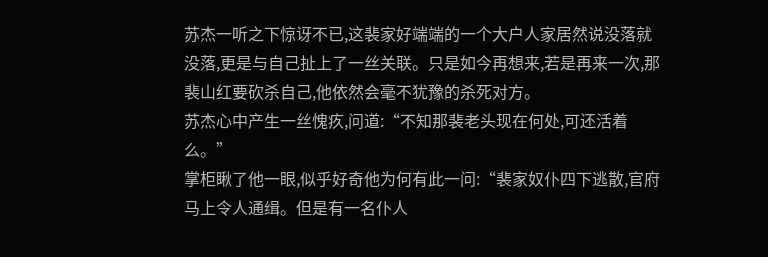苏杰一听之下惊讶不已,这裴家好端端的一个大户人家居然说没落就没落,更是与自己扯上了一丝关联。只是如今再想来,若是再来一次,那裴山红要砍杀自己,他依然会毫不犹豫的杀死对方。
苏杰心中产生一丝愧疚,问道:“不知那裴老头现在何处,可还活着么。”
掌柜瞅了他一眼,似乎好奇他为何有此一问:“裴家奴仆四下逃散,官府马上令人通缉。但是有一名仆人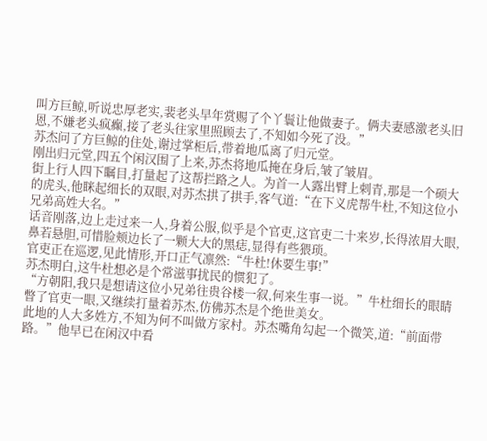叫方巨鲸,听说忠厚老实,裴老头早年赏赐了个丫鬟让他做妻子。俩夫妻感激老头旧恩,不嫌老头疯癫,接了老头往家里照顾去了,不知如今死了没。”
苏杰问了方巨鲸的住处,谢过掌柜后,带着地瓜离了归元堂。
刚出归元堂,四五个闲汉围了上来,苏杰将地瓜掩在身后,皱了皱眉。
街上行人四下瞩目,打量起了这帮拦路之人。为首一人露出臂上刺青,那是一个硕大的虎头,他眯起细长的双眼,对苏杰拱了拱手,客气道:“在下义虎帮牛杜,不知这位小兄弟高姓大名。”
话音刚落,边上走过来一人,身着公服,似乎是个官吏,这官吏二十来岁,长得浓眉大眼,鼻若悬胆,可惜脸颊边长了一颗大大的黑痣,显得有些猥琐。
官吏正在巡逻,见此情形,开口正气凛然:“牛杜!休要生事!”
苏杰明白,这牛杜想必是个常滋事扰民的惯犯了。
“方朝阳,我只是想请这位小兄弟往贵谷楼一叙,何来生事一说。”牛杜细长的眼睛瞥了官吏一眼,又继续打量着苏杰,仿佛苏杰是个绝世美女。
此地的人大多姓方,不知为何不叫做方家村。苏杰嘴角勾起一个微笑,道:“前面带路。”他早已在闲汉中看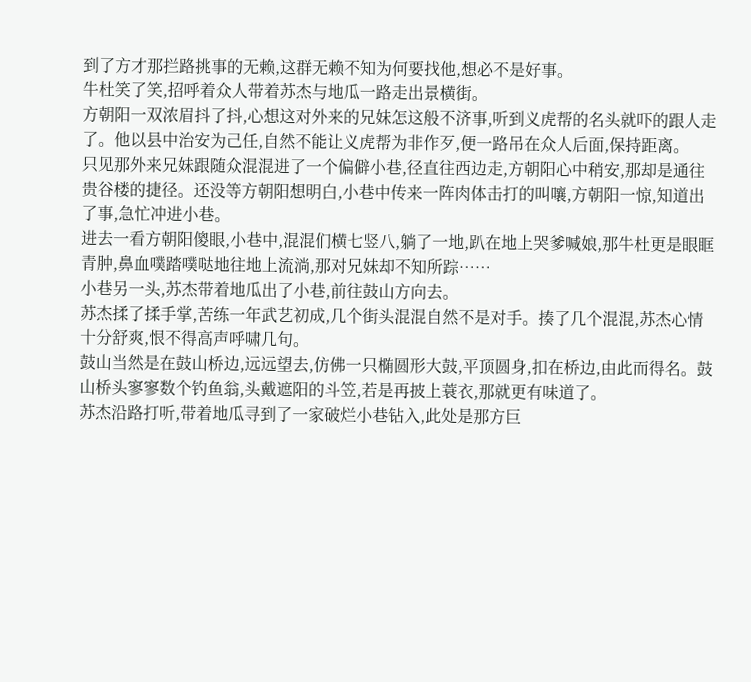到了方才那拦路挑事的无赖,这群无赖不知为何要找他,想必不是好事。
牛杜笑了笑,招呼着众人带着苏杰与地瓜一路走出景横街。
方朝阳一双浓眉抖了抖,心想这对外来的兄妹怎这般不济事,听到义虎帮的名头就吓的跟人走了。他以县中治安为己任,自然不能让义虎帮为非作歹,便一路吊在众人后面,保持距离。
只见那外来兄妹跟随众混混进了一个偏僻小巷,径直往西边走,方朝阳心中稍安,那却是通往贵谷楼的捷径。还没等方朝阳想明白,小巷中传来一阵肉体击打的叫嚷,方朝阳一惊,知道出了事,急忙冲进小巷。
进去一看方朝阳傻眼,小巷中,混混们横七竖八,躺了一地,趴在地上哭爹喊娘,那牛杜更是眼眶青肿,鼻血噗踏噗哒地往地上流淌,那对兄妹却不知所踪……
小巷另一头,苏杰带着地瓜出了小巷,前往鼓山方向去。
苏杰揉了揉手掌,苦练一年武艺初成,几个街头混混自然不是对手。揍了几个混混,苏杰心情十分舒爽,恨不得高声呼啸几句。
鼓山当然是在鼓山桥边,远远望去,仿佛一只椭圆形大鼓,平顶圆身,扣在桥边,由此而得名。鼓山桥头寥寥数个钓鱼翁,头戴遮阳的斗笠,若是再披上蓑衣,那就更有味道了。
苏杰沿路打听,带着地瓜寻到了一家破烂小巷钻入,此处是那方巨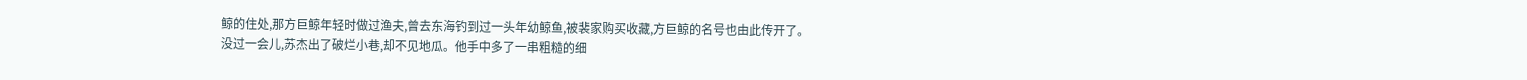鲸的住处,那方巨鲸年轻时做过渔夫,曾去东海钓到过一头年幼鲸鱼,被裴家购买收藏,方巨鲸的名号也由此传开了。
没过一会儿,苏杰出了破烂小巷,却不见地瓜。他手中多了一串粗糙的细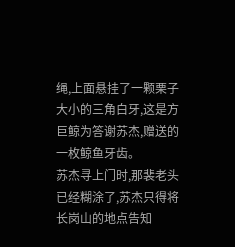绳,上面悬挂了一颗栗子大小的三角白牙,这是方巨鲸为答谢苏杰,赠送的一枚鲸鱼牙齿。
苏杰寻上门时,那裴老头已经糊涂了,苏杰只得将长岗山的地点告知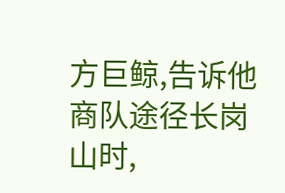方巨鲸,告诉他商队途径长岗山时,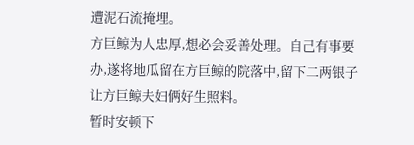遭泥石流掩埋。
方巨鲸为人忠厚,想必会妥善处理。自己有事要办,遂将地瓜留在方巨鲸的院落中,留下二两银子让方巨鲸夫妇俩好生照料。
暂时安顿下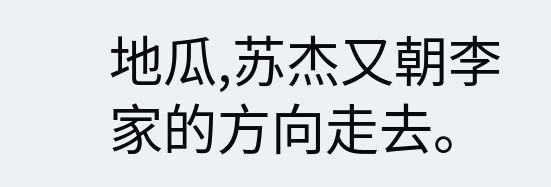地瓜,苏杰又朝李家的方向走去。